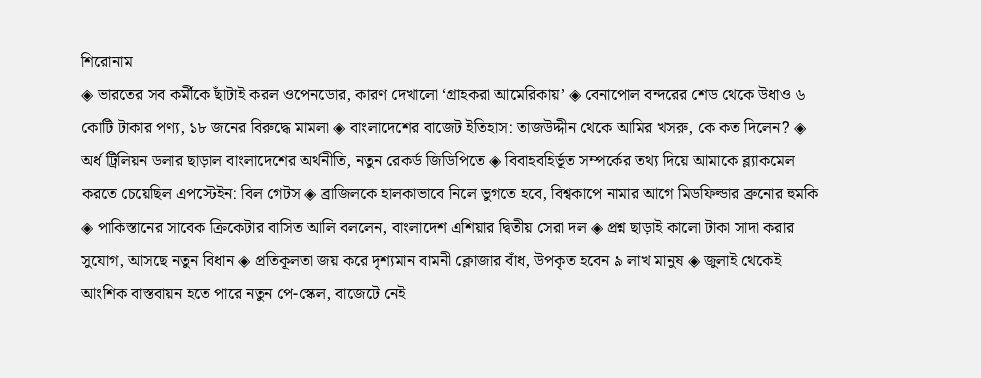শিরোনাম
◈ ভারতের সব কর্মীকে ছাঁটাই করল ওপেনডোর, কারণ দেখালো ‘গ্রাহকরা আমেরিকায়’ ◈ বেনাপোল বন্দরের শেড থেকে উধাও ৬ কোটি টাকার পণ্য, ১৮ জনের বিরুদ্ধে মামলা ◈ বাংলাদেশের বাজেট ইতিহাস: তাজউদ্দীন থেকে আমির খসরু, কে কত দিলেন? ◈ অর্ধ ট্রিলিয়ন ডলার ছাড়াল বাংলাদেশের অর্থনীতি, নতুন রেকর্ড জিডিপিতে ◈ বিবাহবহির্ভূত সম্পর্কের তথ্য দিয়ে আমাকে ব্ল্যাকমেল করতে চেয়েছিল এপস্টেইন: বিল গেটস ◈ ব্রাজিলকে হালকাভাবে নিলে ভুগতে হবে, বিশ্বকাপে নামার আগে মিডফিল্ডার ব্রুনোর হুম‌কি ◈ পা‌কিস্তা‌নের সা‌বেক ক্রিকেটার বা‌সিত আ‌লি বল‌লেন, বাংলাদেশ এশিয়ার দ্বিতীয় সেরা দল ◈ প্রশ্ন ছাড়াই কালো টাকা সাদা করার সুযোগ, আসছে নতুন বিধান ◈ প্রতিকূলতা জয় করে দৃশ্যমান বামনী ক্লোজার বাঁধ, উপকৃত হবেন ৯ লাখ মানুষ ◈ জুলাই থেকেই আংশিক বাস্তবায়ন হতে পারে নতুন পে-স্কেল, বাজেটে নেই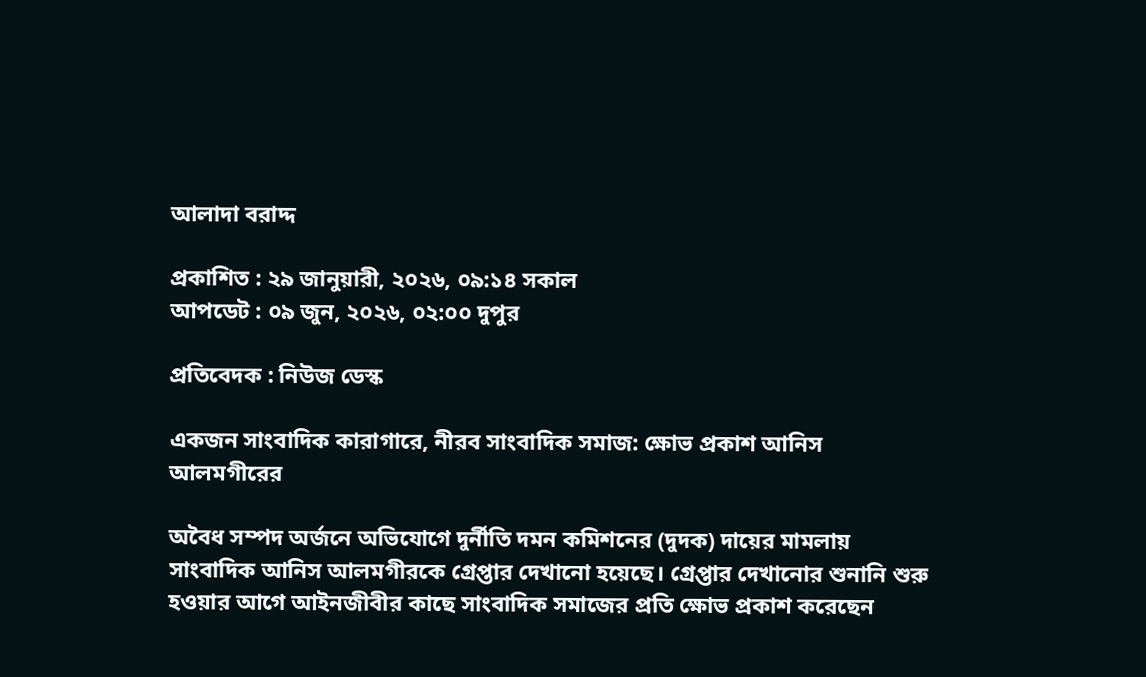আলাদা বরাদ্দ

প্রকাশিত : ২৯ জানুয়ারী, ২০২৬, ০৯:১৪ সকাল
আপডেট : ০৯ জুন, ২০২৬, ০২:০০ দুপুর

প্রতিবেদক : নিউজ ডেস্ক

একজন সাংবাদিক কারাগারে, নীরব সাংবাদিক সমাজ: ক্ষোভ প্রকাশ আনিস আলমগীরের

অবৈধ সম্পদ অর্জনে অভিযোগে দুর্নীতি দমন কমিশনের (দুদক) দায়ের মামলায় সাংবাদিক আনিস আলমগীরকে গ্রেপ্তার দেখানো হয়েছে। গ্রেপ্তার দেখানোর শুনানি শুরু হওয়ার আগে আইনজীবীর কাছে সাংবাদিক সমাজের প্রতি ক্ষোভ প্রকাশ করেছেন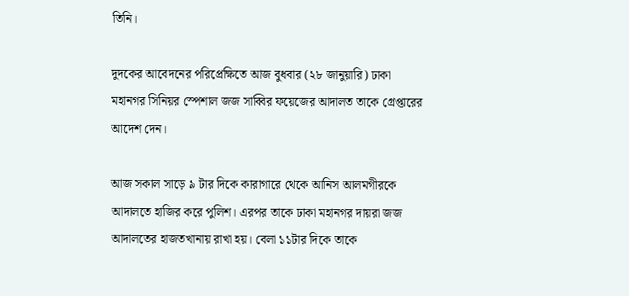তিনি।

দুদকের আবেদনের পরিপ্রেক্ষিতে আজ বুধবার (২৮ জানুয়ারি) ঢাকা মহানগর সিনিয়র স্পেশাল জজ সাব্বির ফয়েজের আদালত তাকে গ্রেপ্তারের আদেশ দেন।

আজ সকাল সাড়ে ৯ টার দিকে কারাগারে থেকে আনিস আলমগীরকে আদালতে হাজির করে পুলিশ। এরপর তাকে ঢাকা মহানগর দায়রা জজ আদালতের হাজতখানায় রাখা হয়। বেলা ১১টার দিকে তাকে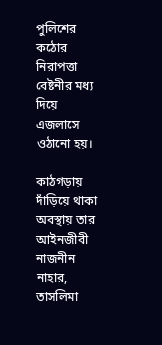পুলিশের কঠোর নিরাপত্তা বেষ্টনীর মধ্য দিয়ে এজলাসে ওঠানো হয়।

কাঠগড়ায় দাঁড়িয়ে থাকা অবস্থায় তার আইনজীবী নাজনীন নাহার, তাসলিমা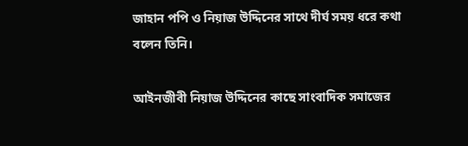জাহান পপি ও নিয়াজ উদ্দিনের সাথে দীর্ঘ সময় ধরে কথা বলেন তিনি।

আইনজীবী নিয়াজ উদ্দিনের কাছে সাংবাদিক সমাজের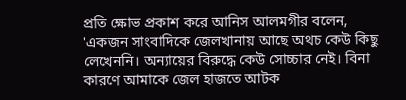প্রতি ক্ষোভ প্রকাশ করে আনিস আলমগীর বলেন, 'একজন সাংবাদিকে জেলখানায় আছে অথচ কেউ কিছু লেখেননি। অন্যায়ের বিরুদ্ধে কেউ সোচ্চার নেই। বিনা কারণে আমাকে জেল হাজতে আটক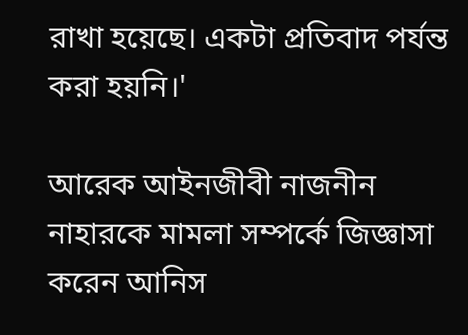রাখা হয়েছে। একটা প্রতিবাদ পর্যন্ত করা হয়নি।'

আরেক আইনজীবী নাজনীন নাহারকে মামলা সম্পর্কে জিজ্ঞাসা করেন আনিস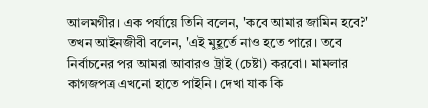আলমগীর। এক পর্যায়ে তিনি বলেন, 'কবে আমার জামিন হবে?' তখন আইনজীবী বলেন, 'এই মুহূর্তে নাও হতে পারে। তবে নির্বাচনের পর আমরা আবারও ট্রাই (চেষ্টা) করবো। মামলার কাগজপত্র এখনো হাতে পাইনি। দেখা যাক কি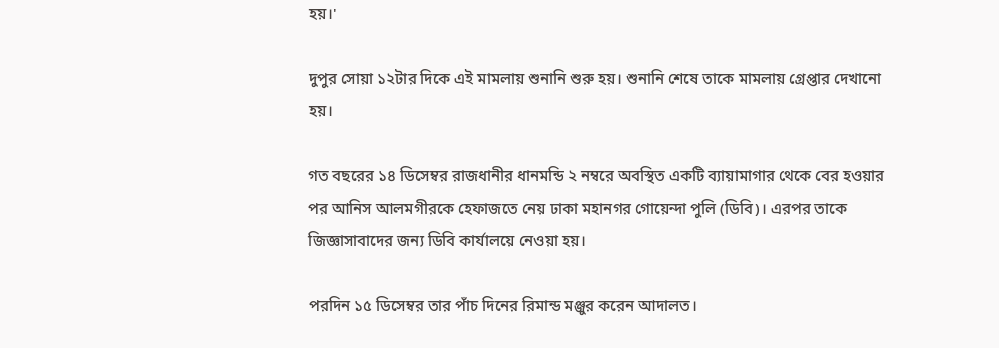হয়।'

দুপুর সোয়া ১২টার দিকে এই মামলায় শুনানি শুরু হয়। শুনানি শেষে তাকে মামলায় গ্রেপ্তার দেখানো হয়।

গত বছরের ১৪ ডিসেম্বর রাজধানীর ধানমন্ডি ২ নম্বরে অবস্থিত একটি ব্যায়ামাগার থেকে বের হওয়ার পর আনিস আলমগীরকে হেফাজতে নেয় ঢাকা মহানগর গোয়েন্দা পুলি (ডিবি)। এরপর তাকে জিজ্ঞাসাবাদের জন্য ডিবি কার্যালয়ে নেওয়া হয়।

পরদিন ১৫ ডিসেম্বর তার পাঁচ দিনের রিমান্ড মঞ্জুর করেন আদালত।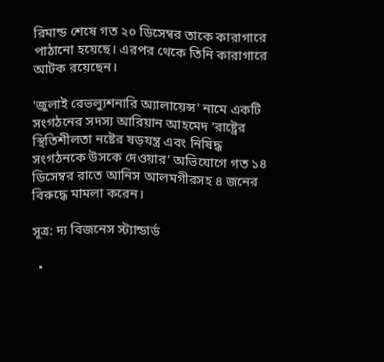রিমান্ড শেষে গত ২০ ডিসেম্বর তাকে কারাগারে পাঠানো হয়েছে। এরপর থেকে তিনি কারাগারে আটক রয়েছেন।

'জুলাই রেভল্যুশনারি অ্যালায়েন্স' নামে একটি সংগঠনের সদস্য আরিয়ান আহমেদ 'রাষ্ট্রের স্থিতিশীলতা নষ্টের ষড়যন্ত্র এবং নিষিদ্ধ সংগঠনকে উসকে দেওয়ার' অভিযোগে গত ১৪ ডিসেম্বর রাতে আনিস আলমগীরসহ ৪ জনের বিরুদ্ধে মামলা করেন।

সূত্র: দ্য বিজনেস স্ট্যান্ডার্ড

  •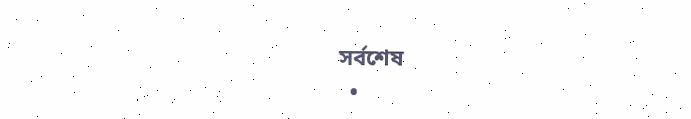সর্বশেষ
  •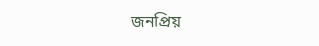জনপ্রিয়